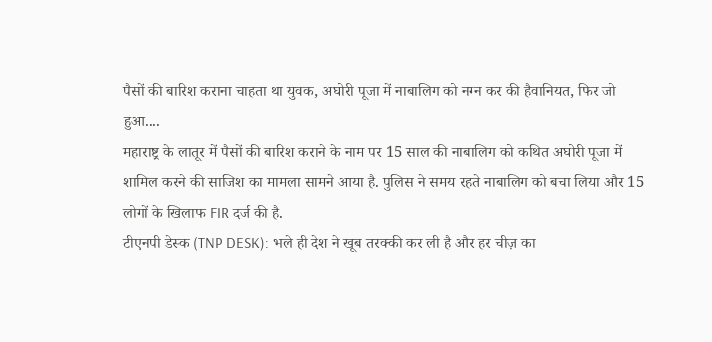पैसों की बारिश कराना चाहता था युवक, अघोरी पूजा में नाबालिग को नग्न कर की हैवानियत, फिर जो हुआ....
महाराष्ट्र के लातूर में पैसों की बारिश कराने के नाम पर 15 साल की नाबालिग को कथित अघोरी पूजा में शामिल करने की साजिश का मामला सामने आया है. पुलिस ने समय रहते नाबालिग को बचा लिया और 15 लोगों के खिलाफ FIR दर्ज की है.
टीएनपी डेस्क (TNP DESK): भले ही देश ने खूब तरक्की कर ली है और हर चीज़ का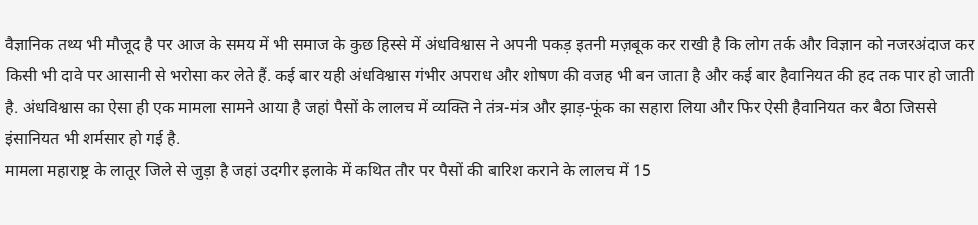वैज्ञानिक तथ्य भी मौजूद है पर आज के समय में भी समाज के कुछ हिस्से में अंधविश्वास ने अपनी पकड़ इतनी मज़बूक कर राखी है कि लोग तर्क और विज्ञान को नजरअंदाज कर किसी भी दावे पर आसानी से भरोसा कर लेते हैं. कई बार यही अंधविश्वास गंभीर अपराध और शोषण की वजह भी बन जाता है और कई बार हैवानियत की हद तक पार हो जाती है. अंधविश्वास का ऐसा ही एक मामला सामने आया है जहां पैसों के लालच में व्यक्ति ने तंत्र-मंत्र और झाड़-फूंक का सहारा लिया और फिर ऐसी हैवानियत कर बैठा जिससे इंसानियत भी शर्मसार हो गई है.
मामला महाराष्ट्र के लातूर जिले से जुड़ा है जहां उदगीर इलाके में कथित तौर पर पैसों की बारिश कराने के लालच में 15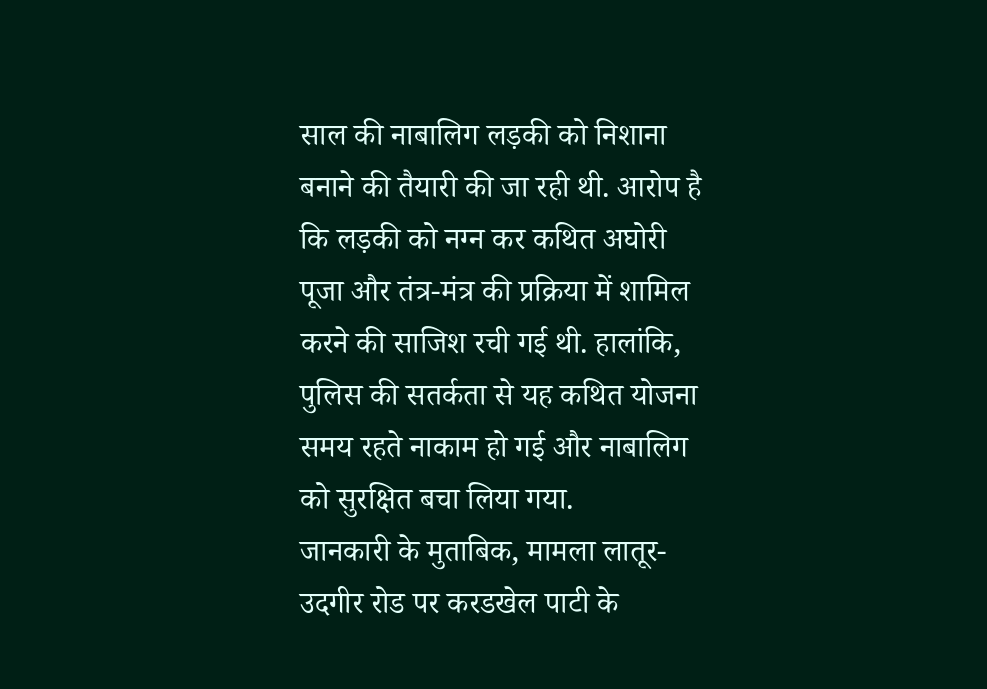साल की नाबालिग लड़की को निशाना बनाने की तैयारी की जा रही थी. आरोप है कि लड़की को नग्न कर कथित अघोरी पूजा और तंत्र-मंत्र की प्रक्रिया में शामिल करने की साजिश रची गई थी. हालांकि, पुलिस की सतर्कता से यह कथित योजना समय रहते नाकाम हो गई और नाबालिग को सुरक्षित बचा लिया गया.
जानकारी के मुताबिक, मामला लातूर-उदगीर रोड पर करडखेल पाटी के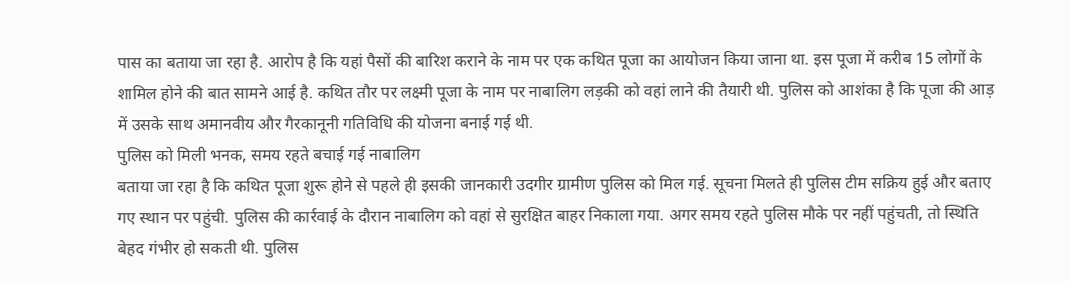पास का बताया जा रहा है. आरोप है कि यहां पैसों की बारिश कराने के नाम पर एक कथित पूजा का आयोजन किया जाना था. इस पूजा में करीब 15 लोगों के शामिल होने की बात सामने आई है. कथित तौर पर लक्ष्मी पूजा के नाम पर नाबालिग लड़की को वहां लाने की तैयारी थी. पुलिस को आशंका है कि पूजा की आड़ में उसके साथ अमानवीय और गैरकानूनी गतिविधि की योजना बनाई गई थी.
पुलिस को मिली भनक, समय रहते बचाई गई नाबालिग
बताया जा रहा है कि कथित पूजा शुरू होने से पहले ही इसकी जानकारी उदगीर ग्रामीण पुलिस को मिल गई. सूचना मिलते ही पुलिस टीम सक्रिय हुई और बताए गए स्थान पर पहुंची. पुलिस की कार्रवाई के दौरान नाबालिग को वहां से सुरक्षित बाहर निकाला गया. अगर समय रहते पुलिस मौके पर नहीं पहुंचती, तो स्थिति बेहद गंभीर हो सकती थी. पुलिस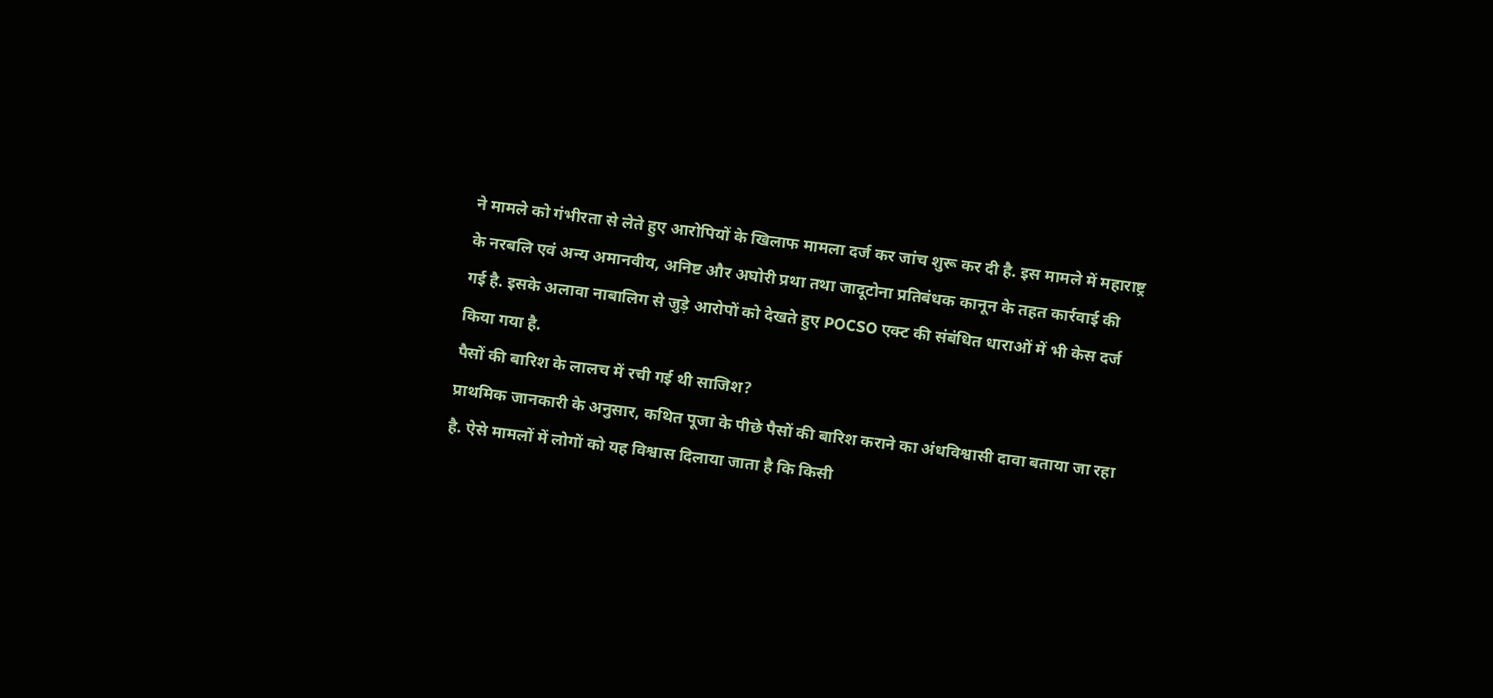ने मामले को गंभीरता से लेते हुए आरोपियों के खिलाफ मामला दर्ज कर जांच शुरू कर दी है. इस मामले में महाराष्ट्र के नरबलि एवं अन्य अमानवीय, अनिष्ट और अघोरी प्रथा तथा जादूटोना प्रतिबंधक कानून के तहत कार्रवाई की गई है. इसके अलावा नाबालिग से जुड़े आरोपों को देखते हुए POCSO एक्ट की संबंधित धाराओं में भी केस दर्ज किया गया है.
पैसों की बारिश के लालच में रची गई थी साजिश?
प्राथमिक जानकारी के अनुसार, कथित पूजा के पीछे पैसों की बारिश कराने का अंधविश्वासी दावा बताया जा रहा है. ऐसे मामलों में लोगों को यह विश्वास दिलाया जाता है कि किसी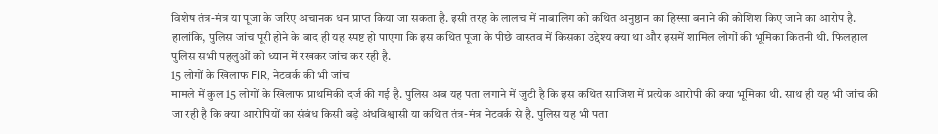विशेष तंत्र-मंत्र या पूजा के जरिए अचानक धन प्राप्त किया जा सकता है. इसी तरह के लालच में नाबालिग को कथित अनुष्ठान का हिस्सा बनाने की कोशिश किए जाने का आरोप है. हालांकि, पुलिस जांच पूरी होने के बाद ही यह स्पष्ट हो पाएगा कि इस कथित पूजा के पीछे वास्तव में किसका उद्देश्य क्या था और इसमें शामिल लोगों की भूमिका कितनी थी. फिलहाल पुलिस सभी पहलुओं को ध्यान में रखकर जांच कर रही है.
15 लोगों के खिलाफ FIR, नेटवर्क की भी जांच
मामले में कुल 15 लोगों के खिलाफ प्राथमिकी दर्ज की गई है. पुलिस अब यह पता लगाने में जुटी है कि इस कथित साजिश में प्रत्येक आरोपी की क्या भूमिका थी. साथ ही यह भी जांच की जा रही है कि क्या आरोपियों का संबंध किसी बड़े अंधविश्वासी या कथित तंत्र-मंत्र नेटवर्क से है. पुलिस यह भी पता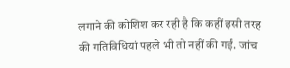लगाने की कोशिश कर रही है कि कहीं इसी तरह की गतिविधियां पहले भी तो नहीं की गईं. जांच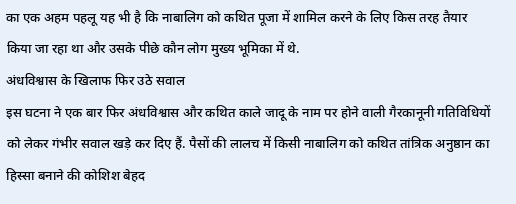का एक अहम पहलू यह भी है कि नाबालिग को कथित पूजा में शामिल करने के लिए किस तरह तैयार किया जा रहा था और उसके पीछे कौन लोग मुख्य भूमिका में थे.
अंधविश्वास के खिलाफ फिर उठे सवाल
इस घटना ने एक बार फिर अंधविश्वास और कथित काले जादू के नाम पर होने वाली गैरकानूनी गतिविधियों को लेकर गंभीर सवाल खड़े कर दिए हैं. पैसों की लालच में किसी नाबालिग को कथित तांत्रिक अनुष्ठान का हिस्सा बनाने की कोशिश बेहद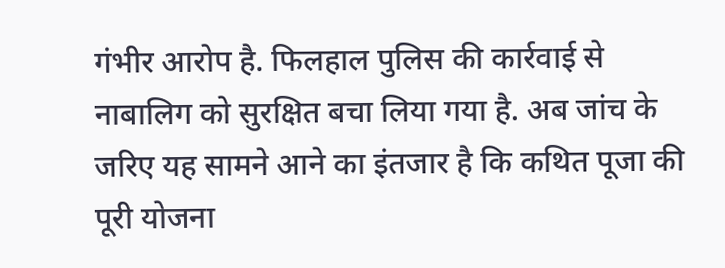गंभीर आरोप है. फिलहाल पुलिस की कार्रवाई से नाबालिग को सुरक्षित बचा लिया गया है. अब जांच के जरिए यह सामने आने का इंतजार है कि कथित पूजा की पूरी योजना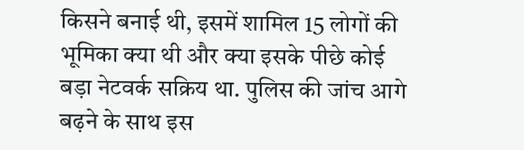किसने बनाई थी, इसमें शामिल 15 लोगों की भूमिका क्या थी और क्या इसके पीछे कोई बड़ा नेटवर्क सक्रिय था. पुलिस की जांच आगे बढ़ने के साथ इस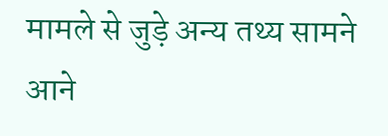मामले से जुड़े अन्य तथ्य सामने आने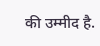की उम्मीद है.